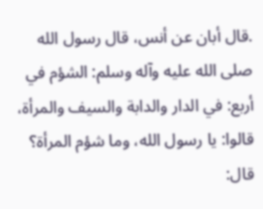.قال أبان عن أنس، قال رسول الله صلى الله عليه وآله وسلم: الشؤم في أربع: في الدار والدابة والسيف والمرأة، قالوا: يا رسول الله، وما شؤم المرأة؟ قال: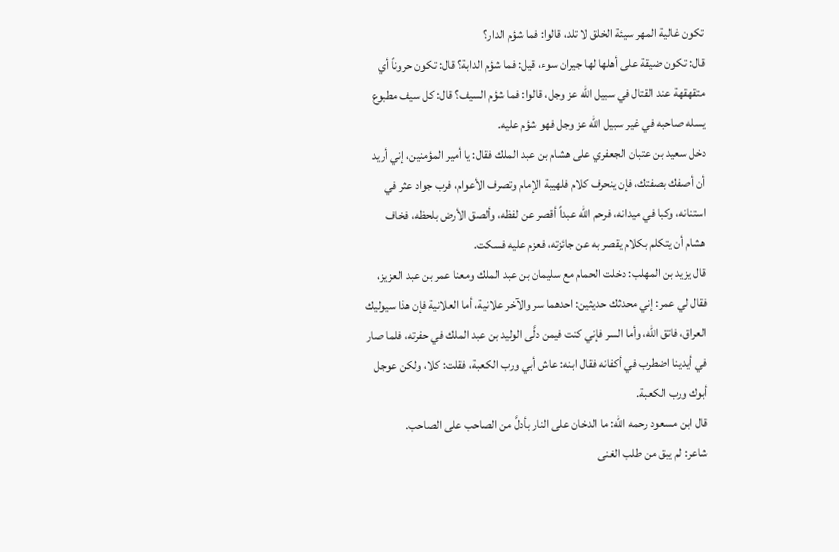تكون غالية المهر سيئة الخلق لا تلد، قالوا: فما شؤم الدار؟
قال: تكون ضيقة على أهلها لها جيران سوء، قيل: فما شؤم الدابة؟ قال: تكون حروناً أي متقهقهة عند القتال في سبيل الله عز وجل، قالوا: فما شؤم السيف؟ قال: كل سيف مطبوع يسله صاحبه في غير سبيل الله عز وجل فهو شؤم عليه.
دخل سعيد بن عتبان الجعفري على هشام بن عبد الملك فقال: يا أمير المؤمنين، إني أريد أن أصفك بصفتك، فإن ينحرف كلام فلهيبة الإمام وتصرف الأعوام، فرب جواد عثر في استنانه، وكبا في ميدانه، فرحم الله عبداً أقصر عن لفظه، وألصق الأرض بلحظه، فخاف هشام أن يتكلم بكلام يقصر به عن جائزته، فعزم عليه فسكت.
قال يزيد بن المهلب: دخلت الحمام مع سليمان بن عبد الملك ومعنا عمر بن عبد العزيز، فقال لي عمر: إني محدثك حديثين: احدهما سر والآخر علانية، أما العلانية فإن هذا سيوليك العراق، فاتق الله، وأما السر فإني كنت فيمن دلَّى الوليد بن عبد الملك في حفرته، فلما صار في أيدينا اضطرب في أكفانه فقال ابنه: عاش أبي ورب الكعبة، فقلت: كلا، ولكن عوجل أبوك ورب الكعبة.
قال ابن مسعود رحمه الله: ما الدخان على النار بأدلَّ من الصاحب على الصاحب.
شاعر: لم يبق من طلب الغنى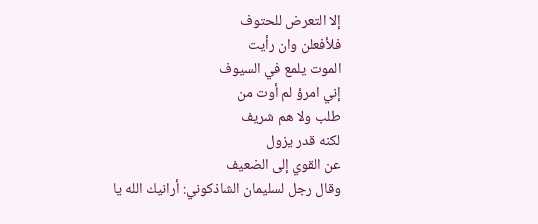إلا التعرض للحتوف
فلأفعلن وان رأيت
الموت يلمع في السيوف
إني امرؤ لم أوت من
طلب ولا هم شريف
لكنه قدر يزول
عن القوي إلى الضعيف
وقال رجل لسليمان الشاذكوني: أرانيك الله يا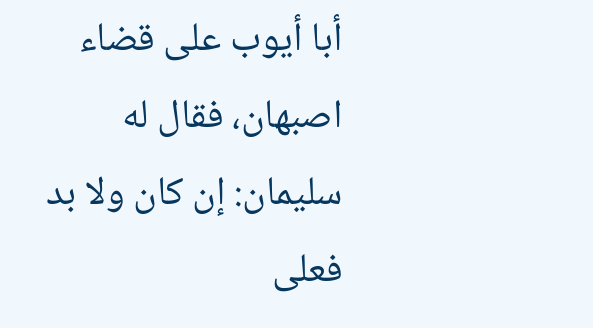أبا أيوب على قضاء اصبهان، فقال له سليمان: إن كان ولا بد فعلى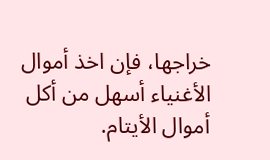خراجها، فإن اخذ أموال الأغنياء أسهل من أكل أموال الأيتام.